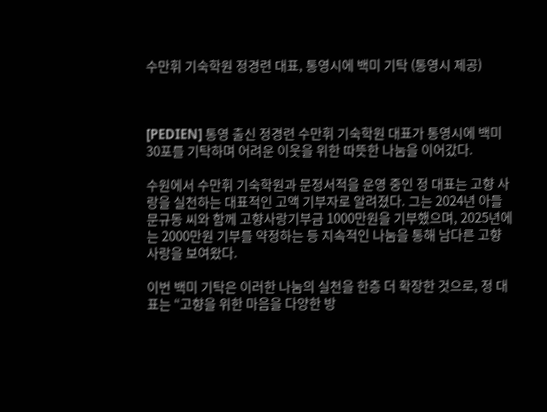수만휘 기숙학원 정경련 대표, 통영시에 백미 기탁 (통영시 제공)



[PEDIEN] 통영 출신 정경련 수만휘 기숙학원 대표가 통영시에 백미 30포를 기탁하며 어려운 이웃을 위한 따뜻한 나눔을 이어갔다.

수원에서 수만휘 기숙학원과 문정서적을 운영 중인 정 대표는 고향 사랑을 실천하는 대표적인 고액 기부자로 알려졌다. 그는 2024년 아들 문규동 씨와 함께 고향사랑기부금 1000만원을 기부했으며, 2025년에는 2000만원 기부를 약정하는 등 지속적인 나눔을 통해 남다른 고향 사랑을 보여왔다.

이번 백미 기탁은 이러한 나눔의 실천을 한층 더 확장한 것으로, 정 대표는 “고향을 위한 마음을 다양한 방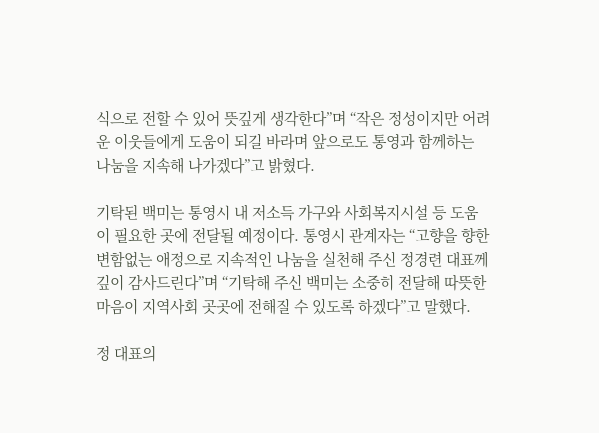식으로 전할 수 있어 뜻깊게 생각한다”며 “작은 정성이지만 어려운 이웃들에게 도움이 되길 바라며 앞으로도 통영과 함께하는 나눔을 지속해 나가겠다”고 밝혔다.

기탁된 백미는 통영시 내 저소득 가구와 사회복지시설 등 도움이 필요한 곳에 전달될 예정이다. 통영시 관계자는 “고향을 향한 변함없는 애정으로 지속적인 나눔을 실천해 주신 정경련 대표께 깊이 감사드린다”며 “기탁해 주신 백미는 소중히 전달해 따뜻한 마음이 지역사회 곳곳에 전해질 수 있도록 하겠다”고 말했다.

정 대표의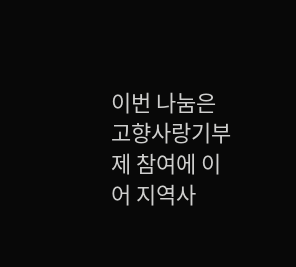이번 나눔은 고향사랑기부제 참여에 이어 지역사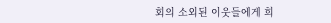회의 소외된 이웃들에게 희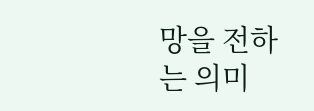망을 전하는 의미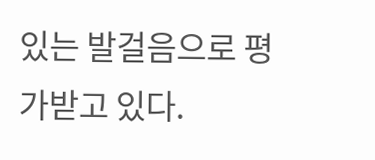있는 발걸음으로 평가받고 있다.